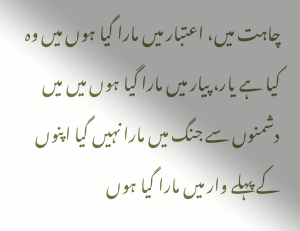چاہت میں، اعتبار میں مارا گیا ہوں میں وہ کیا ہے یار، پیار میں مارا گیا ہوں میں میں دشمنوں سے جنگ میں مارا نہیں گیا اپنوں کے پہلے وار میں مارا گیا ہوں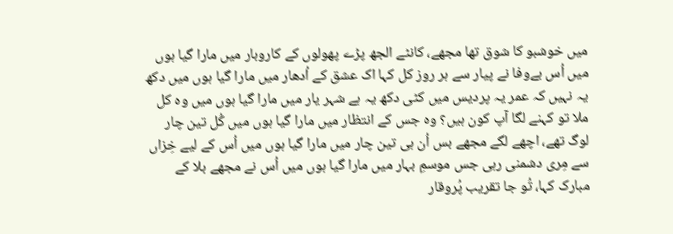میں خوشبو کا شوق تھا مجھے، کانٹے الجھ پڑے پھولوں کے کاروبار میں مارا گیا ہوں میں اُس بےوفا نے پیار سے ہر روز کل کہا اک عشق کے اُدھار میں مارا گیا ہوں میں دکھ یہ نہیں کہ عمر یہ پردیس میں کٹی دکھ یہ ہے شہر یار میں مارا گیا ہوں میں وہ کل ملا تو کہنے لگا آپ کون ہیں؟ وہ جس کے انتظار میں مارا گیا ہوں میں کُل تین چار لوگ تھے، اچھے لگے مجھے بس اُن ہی تین چار میں مارا گیا ہوں میں اُس کے لیے خِزاں سے مِری دشمنی رہی جس موسمِ بہار میں مارا گیا ہوں میں اُس نے مجھے بلا کے مبارک کہا، تُو جا تقریب پُروقار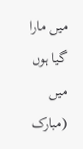میں مارا گیا ہوں میں (مبارک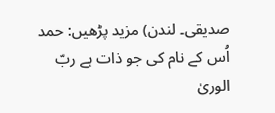صدیقی۔ لندن) مزید پڑھیں: حمد اُس کے نام کی جو ذات ہے ربّ الوریٰ